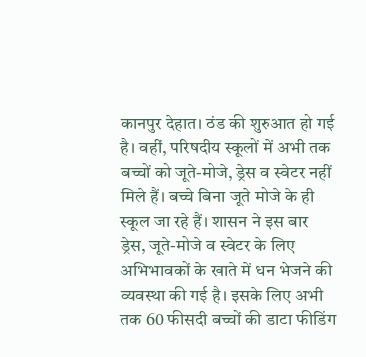कानपुर देहात। ठंड की शुरुआत हो गई है। वहीं, परिषदीय स्कूलों में अभी तक बच्चों को जूते-मोजे, ड्रेस व स्वेटर नहीं मिले हैं। बच्चे बिना जूते मोजे के ही स्कूल जा रहे हैं। शासन ने इस बार ड्रेस, जूते-मोजे व स्वेटर के लिए अभिभावकों के खाते में धन भेजने की व्यवस्था की गई है। इसके लिए अभी तक 60 फीसदी बच्चों की डाटा फीडिंग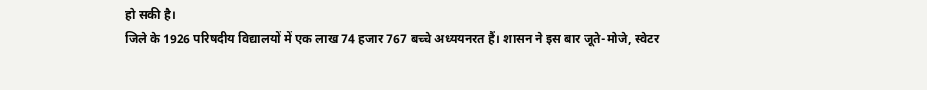हो सकी है।
जिले के 1926 परिषदीय विद्यालयों में एक लाख 74 हजार 767 बच्चे अध्ययनरत हैं। शासन ने इस बार जूते-मोजे, स्वेटर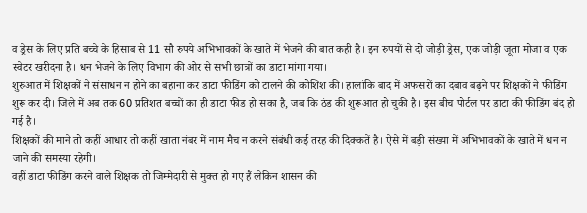व ड्रेस के लिए प्रति बच्चे के हिसाब से 11 सौ रुपये अभिभावकों के खाते में भेजने की बात कही है। इन रुपयों से दो जोड़ी ड्रेस, एक जोड़ी जूता मोजा व एक स्वेटर खरीदना है। धन भेजने के लिए विभाग की ओर से सभी छात्रों का डाटा मांगा गया।
शुरुआत में शिक्षकों ने संसाधन न होने का बहाना कर डाटा फीडिंग को टालने की कोशिश की। हालांकि बाद में अफसरों का दबाव बढ़ने पर शिक्षकों ने फीडिंग शुरू कर दी। जिले में अब तक 60 प्रतिशत बच्चों का ही डाटा फीड हो सका है, जब कि ठंड की शुरूआत हो चुकी है। इस बीच पोर्टल पर डाटा की फीडिंग बंद हो गई है।
शिक्षकों की माने तो कहीं आधार तो कहीं खाता नंबर में नाम मैच न करने संबंधी कई तरह की दिक्कतें है। ऐसे में बड़ी संख्या में अभिभावकों के खाते में धन न जाने की समस्या रहेगी।
वहीं डाटा फीडिंग करने वाले शिक्षक तो जिम्मेदारी से मुक्त हो गए हैं लेकिन शासन की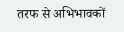तरफ से अभिभावकों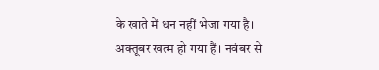के खाते में धन नहीं भेजा गया है। अक्तूबर खत्म हो गया हैं। नवंबर से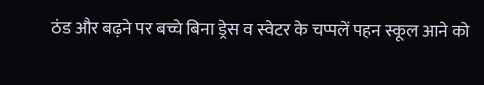ठंड और बढ़ने पर बच्चे बिना ड्रेस व स्वेटर के चप्पलें पहन स्कूल आने को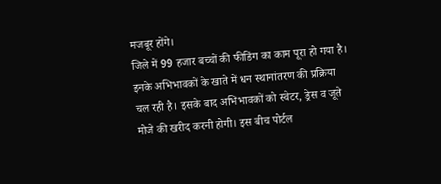मजबूर होंगे।
जिले में 99 हजार बच्चों की फीडिंग का काम पूरा हो गया है। इनके अभिभावकों के खाते में धन स्थानांतरण की प्रक्रिया चल रही है। इसके बाद अभिभावकों को स्वेटर, ड्रेस व जूते मोजे की खरीद करनी होगी। इस बीच पोर्टल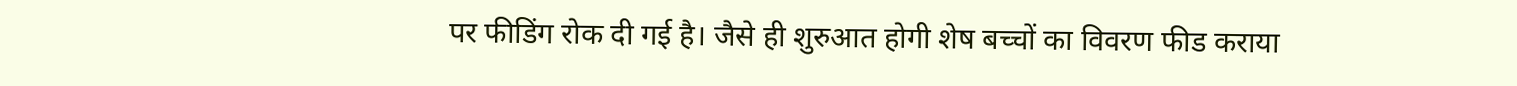पर फीडिंग रोक दी गई है। जैसे ही शुरुआत होगी शेष बच्चों का विवरण फीड कराया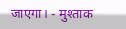जाएगा। - मुश्ताक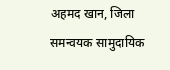अहमद खान, जिला समन्वयक सामुदायिक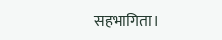सहभागिता।